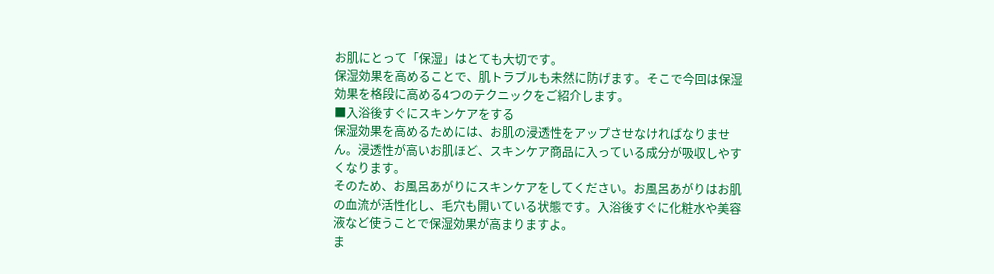お肌にとって「保湿」はとても大切です。
保湿効果を高めることで、肌トラブルも未然に防げます。そこで今回は保湿効果を格段に高める4つのテクニックをご紹介します。
■入浴後すぐにスキンケアをする
保湿効果を高めるためには、お肌の浸透性をアップさせなければなりません。浸透性が高いお肌ほど、スキンケア商品に入っている成分が吸収しやすくなります。
そのため、お風呂あがりにスキンケアをしてください。お風呂あがりはお肌の血流が活性化し、毛穴も開いている状態です。入浴後すぐに化粧水や美容液など使うことで保湿効果が高まりますよ。
ま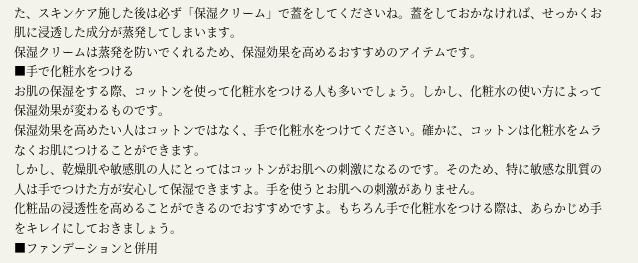た、スキンケア施した後は必ず「保湿クリーム」で蓋をしてくださいね。蓋をしておかなければ、せっかくお肌に浸透した成分が蒸発してしまいます。
保湿クリームは蒸発を防いでくれるため、保湿効果を高めるおすすめのアイテムです。
■手で化粧水をつける
お肌の保湿をする際、コットンを使って化粧水をつける人も多いでしょう。しかし、化粧水の使い方によって保湿効果が変わるものです。
保湿効果を高めたい人はコットンではなく、手で化粧水をつけてください。確かに、コットンは化粧水をムラなくお肌につけることができます。
しかし、乾燥肌や敏感肌の人にとってはコットンがお肌への刺激になるのです。そのため、特に敏感な肌質の人は手でつけた方が安心して保湿できますよ。手を使うとお肌への刺激がありません。
化粧品の浸透性を高めることができるのでおすすめですよ。もちろん手で化粧水をつける際は、あらかじめ手をキレイにしておきましょう。
■ファンデーションと併用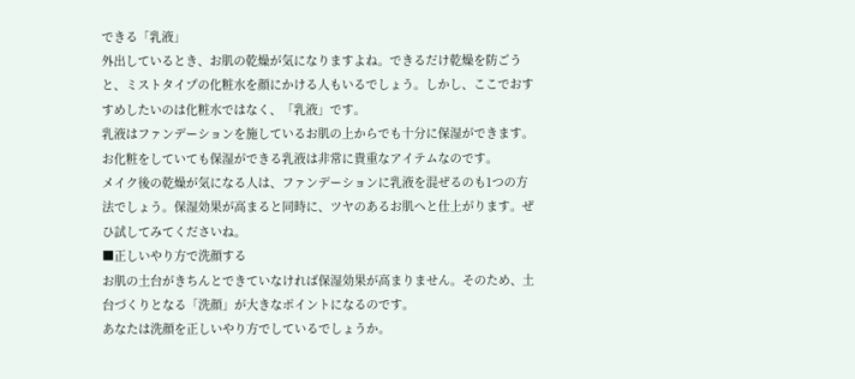できる「乳液」
外出しているとき、お肌の乾燥が気になりますよね。できるだけ乾燥を防ごうと、ミストタイプの化粧水を顔にかける人もいるでしょう。しかし、ここでおすすめしたいのは化粧水ではなく、「乳液」です。
乳液はファンデーションを施しているお肌の上からでも十分に保湿ができます。お化粧をしていても保湿ができる乳液は非常に貴重なアイテムなのです。
メイク後の乾燥が気になる人は、ファンデーションに乳液を混ぜるのも1つの方法でしょう。保湿効果が高まると同時に、ツヤのあるお肌へと仕上がります。ぜひ試してみてくださいね。
■正しいやり方で洗顔する
お肌の土台がきちんとできていなければ保湿効果が高まりません。そのため、土台づくりとなる「洗顔」が大きなポイントになるのです。
あなたは洗顔を正しいやり方でしているでしょうか。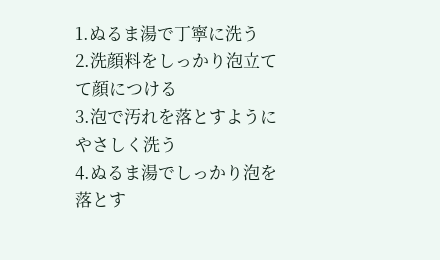1.ぬるま湯で丁寧に洗う
2.洗顔料をしっかり泡立てて顔につける
3.泡で汚れを落とすようにやさしく洗う
4.ぬるま湯でしっかり泡を落とす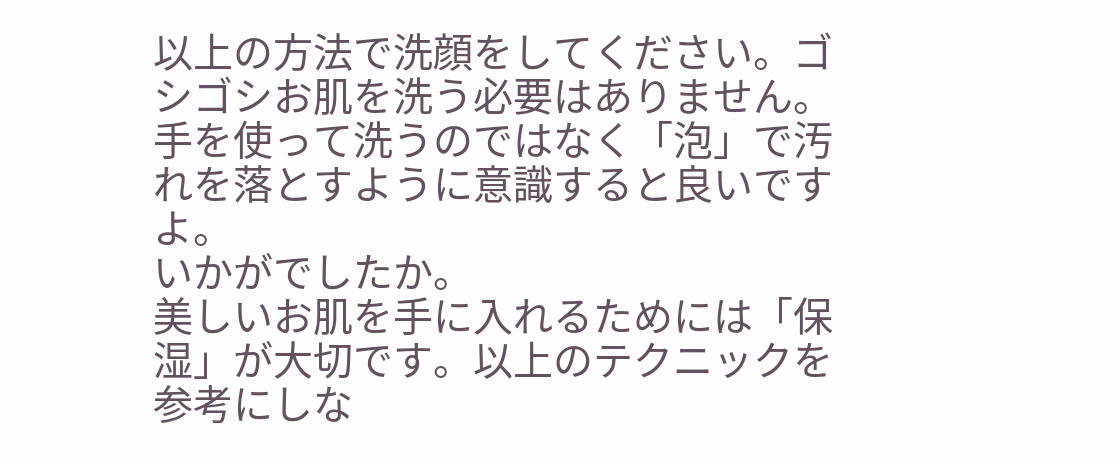以上の方法で洗顔をしてください。ゴシゴシお肌を洗う必要はありません。手を使って洗うのではなく「泡」で汚れを落とすように意識すると良いですよ。
いかがでしたか。
美しいお肌を手に入れるためには「保湿」が大切です。以上のテクニックを参考にしな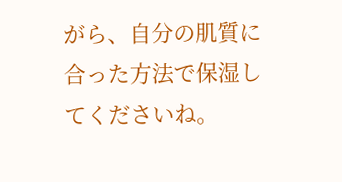がら、自分の肌質に合った方法で保湿してくださいね。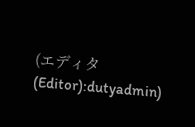(エディタ(Editor):dutyadmin)